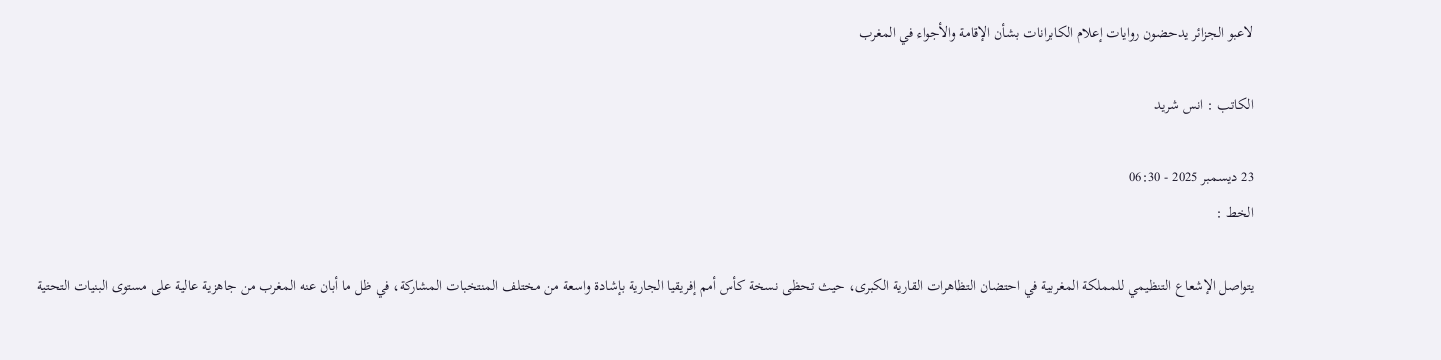لاعبو الجزائر يدحضون روايات إعلام الكابرانات بشأن الإقامة والأجواء في المغرب

الكاتب : انس شريد

23 ديسمبر 2025 - 06:30
الخط :

يتواصل الإشعاع التنظيمي للمملكة المغربية في احتضان التظاهرات القارية الكبرى، حيث تحظى نسخة كأس أمم إفريقيا الجارية بإشادة واسعة من مختلف المنتخبات المشاركة، في ظل ما أبان عنه المغرب من جاهزية عالية على مستوى البنيات التحتية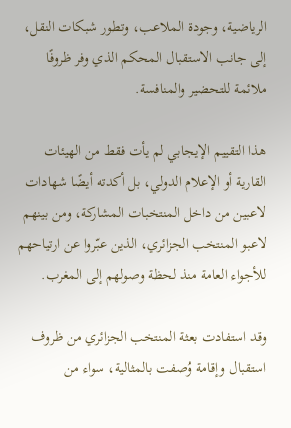الرياضية، وجودة الملاعب، وتطور شبكات النقل، إلى جانب الاستقبال المحكم الذي وفر ظروفًا ملائمة للتحضير والمنافسة.

هذا التقييم الإيجابي لم يأت فقط من الهيئات القارية أو الإعلام الدولي، بل أكدته أيضًا شهادات لاعبين من داخل المنتخبات المشاركة، ومن بينهم لاعبو المنتخب الجزائري، الذين عبّروا عن ارتياحهم للأجواء العامة منذ لحظة وصولهم إلى المغرب.

وقد استفادت بعثة المنتخب الجزائري من ظروف استقبال وإقامة وُصفت بالمثالية، سواء من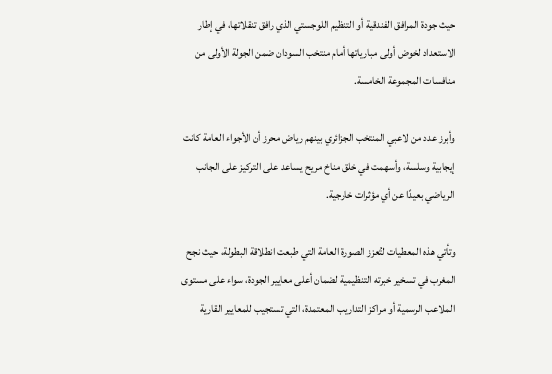حيث جودة المرافق الفندقية أو التنظيم اللوجستي الذي رافق تنقلاتها، في إطار الاستعداد لخوض أولى مبارياتها أمام منتخب السودان ضمن الجولة الأولى من منافسات المجموعة الخامسة.

وأبرز عدد من لاعبي المنتخب الجزائري بينهم رياض محرز أن الأجواء العامة كانت إيجابية وسلسة، وأسهمت في خلق مناخ مريح يساعد على التركيز على الجانب الرياضي بعيدًا عن أي مؤثرات خارجية.

وتأتي هذه المعطيات لتُعزز الصورة العامة التي طبعت انطلاقة البطولة، حيث نجح المغرب في تسخير خبرته التنظيمية لضمان أعلى معايير الجودة، سواء على مستوى الملاعب الرسمية أو مراكز التداريب المعتمدة، التي تستجيب للمعايير القارية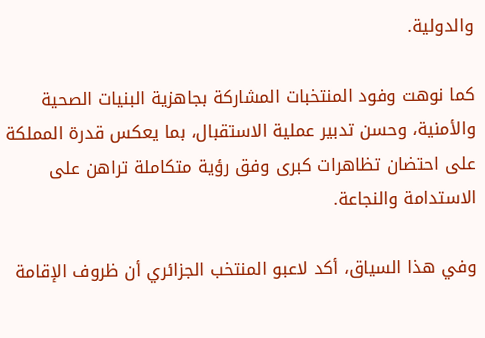والدولية.

كما نوهت وفود المنتخبات المشاركة بجاهزية البنيات الصحية والأمنية، وحسن تدبير عملية الاستقبال، بما يعكس قدرة المملكة على احتضان تظاهرات كبرى وفق رؤية متكاملة تراهن على الاستدامة والنجاعة.

وفي هذا السياق، أكد لاعبو المنتخب الجزائري أن ظروف الإقامة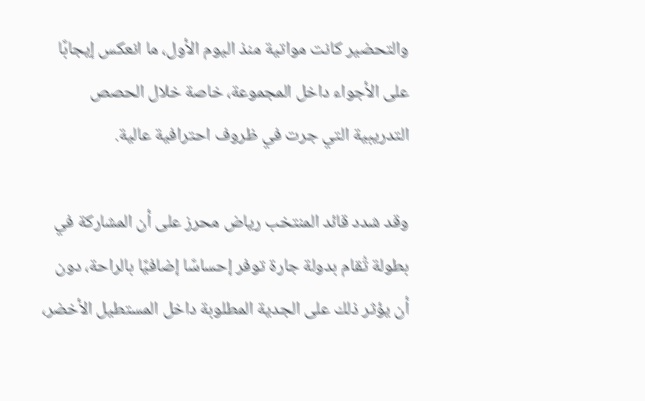والتحضير كانت مواتية منذ اليوم الأول، ما انعكس إيجابًا على الأجواء داخل المجموعة، خاصة خلال الحصص التدريبية التي جرت في ظروف احترافية عالية.

وقد شدد قائد المنتخب رياض محرز على أن المشاركة في بطولة تُقام بدولة جارة توفر إحساسًا إضافيًا بالراحة، دون أن يؤثر ذلك على الجدية المطلوبة داخل المستطيل الأخضر،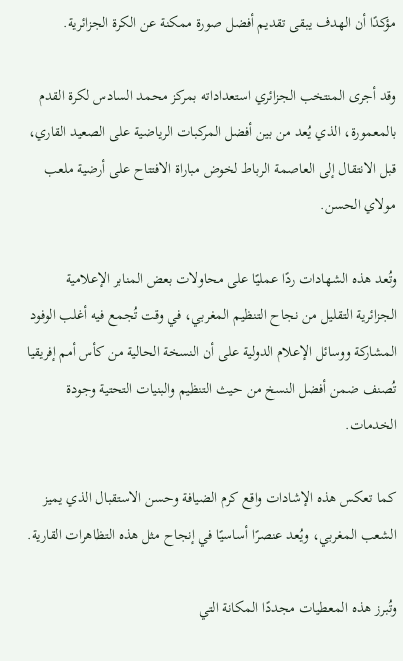مؤكدًا أن الهدف يبقى تقديم أفضل صورة ممكنة عن الكرة الجزائرية.

وقد أجرى المنتخب الجزائري استعداداته بمركز محمد السادس لكرة القدم بالمعمورة، الذي يُعد من بين أفضل المركبات الرياضية على الصعيد القاري، قبل الانتقال إلى العاصمة الرباط لخوض مباراة الافتتاح على أرضية ملعب مولاي الحسن.

وتُعد هذه الشهادات ردًا عمليًا على محاولات بعض المنابر الإعلامية الجزائرية التقليل من نجاح التنظيم المغربي، في وقت تُجمع فيه أغلب الوفود المشاركة ووسائل الإعلام الدولية على أن النسخة الحالية من كأس أمم إفريقيا تُصنف ضمن أفضل النسخ من حيث التنظيم والبنيات التحتية وجودة الخدمات.

كما تعكس هذه الإشادات واقع كرم الضيافة وحسن الاستقبال الذي يميز الشعب المغربي، ويُعد عنصرًا أساسيًا في إنجاح مثل هذه التظاهرات القارية.

وتُبرز هذه المعطيات مجددًا المكانة التي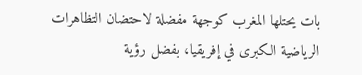بات يحتلها المغرب كوجهة مفضلة لاحتضان التظاهرات الرياضية الكبرى في إفريقيا، بفضل رؤية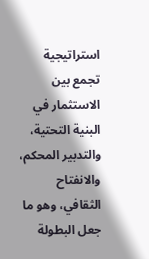استراتيجية تجمع بين الاستثمار في البنية التحتية، والتدبير المحكم، والانفتاح الثقافي، وهو ما جعل البطولة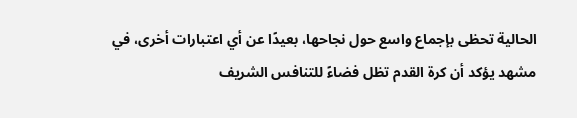الحالية تحظى بإجماع واسع حول نجاحها، بعيدًا عن أي اعتبارات أخرى، في مشهد يؤكد أن كرة القدم تظل فضاءً للتنافس الشريف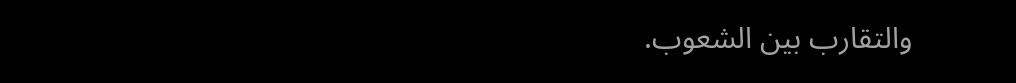والتقارب بين الشعوب.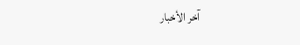آخر الأخبار